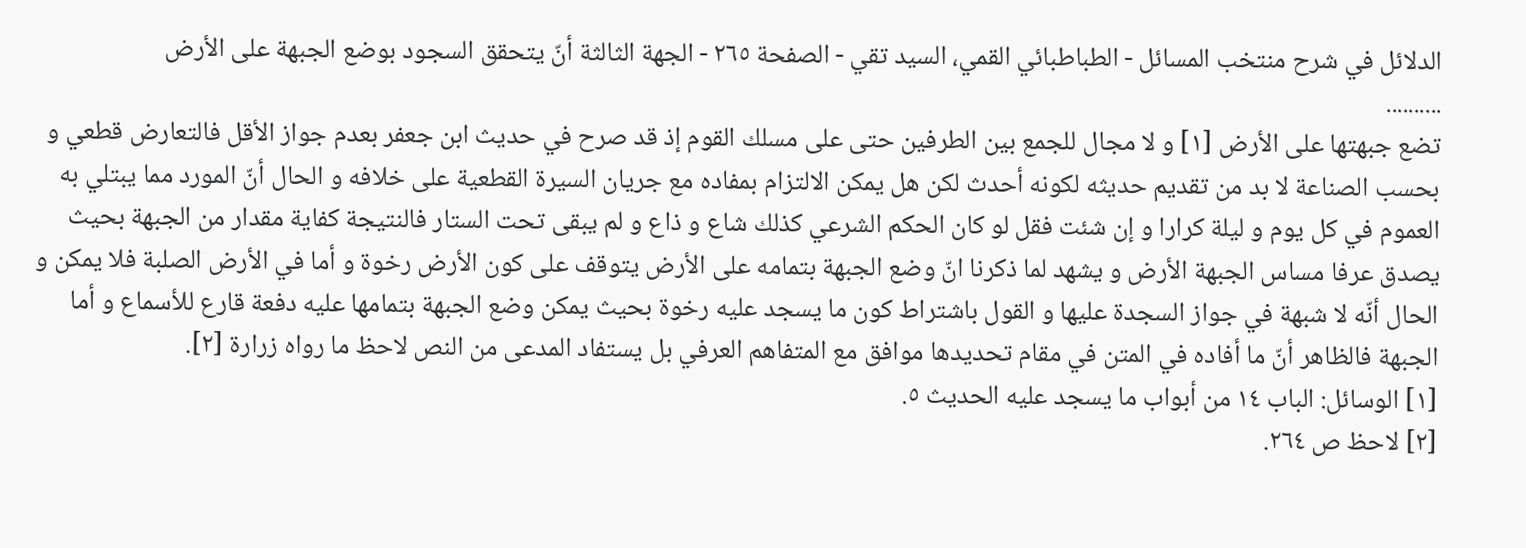الدلائل في شرح منتخب المسائل - الطباطبائي القمي، السید تقي - الصفحة ٢٦٥ - الجهة الثالثة أنّ يتحقق السجود بوضع الجبهة على الأرض
..........
تضع جبهتها على الأرض [١] و لا مجال للجمع بين الطرفين حتى على مسلك القوم إذ قد صرح في حديث ابن جعفر بعدم جواز الأقل فالتعارض قطعي و بحسب الصناعة لا بد من تقديم حديثه لكونه أحدث لكن هل يمكن الالتزام بمفاده مع جريان السيرة القطعية على خلافه و الحال أنّ المورد مما يبتلي به العموم في كل يوم و ليلة كرارا و إن شئت فقل لو كان الحكم الشرعي كذلك شاع و ذاع و لم يبقى تحت الستار فالنتيجة كفاية مقدار من الجبهة بحيث يصدق عرفا مساس الجبهة الأرض و يشهد لما ذكرنا انّ وضع الجبهة بتمامه على الأرض يتوقف على كون الأرض رخوة و أما في الأرض الصلبة فلا يمكن و الحال أنّه لا شبهة في جواز السجدة عليها و القول باشتراط كون ما يسجد عليه رخوة بحيث يمكن وضع الجبهة بتمامها عليه دفعة قارع للأسماع و أما الجبهة فالظاهر أنّ ما أفاده في المتن في مقام تحديدها موافق مع المتفاهم العرفي بل يستفاد المدعى من النص لاحظ ما رواه زرارة [٢].
[١] الوسائل: الباب ١٤ من أبواب ما يسجد عليه الحديث ٥.
[٢] لاحظ ص ٢٦٤.